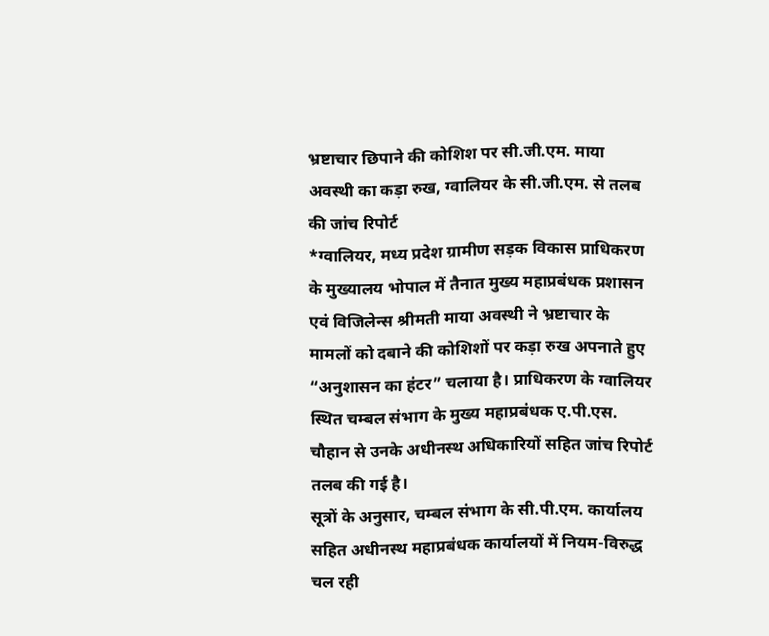भ्रष्टाचार छिपाने की कोशिश पर सी.जी.एम. माया अवस्थी का कड़ा रुख, ग्वालियर के सी.जी.एम. से तलब की जांच रिपोर्ट
*ग्वालियर, मध्य प्रदेश ग्रामीण सड़क विकास प्राधिकरण के मुख्यालय भोपाल में तैनात मुख्य महाप्रबंधक प्रशासन एवं विजिलेन्स श्रीमती माया अवस्थी ने भ्रष्टाचार के मामलों को दबाने की कोशिशों पर कड़ा रुख अपनाते हुए “अनुशासन का हंटर” चलाया है। प्राधिकरण के ग्वालियर स्थित चम्बल संभाग के मुख्य महाप्रबंधक ए.पी.एस. चौहान से उनके अधीनस्थ अधिकारियों सहित जांच रिपोर्ट तलब की गई है।
सूत्रों के अनुसार, चम्बल संभाग के सी.पी.एम. कार्यालय सहित अधीनस्थ महाप्रबंधक कार्यालयों में नियम-विरुद्ध चल रही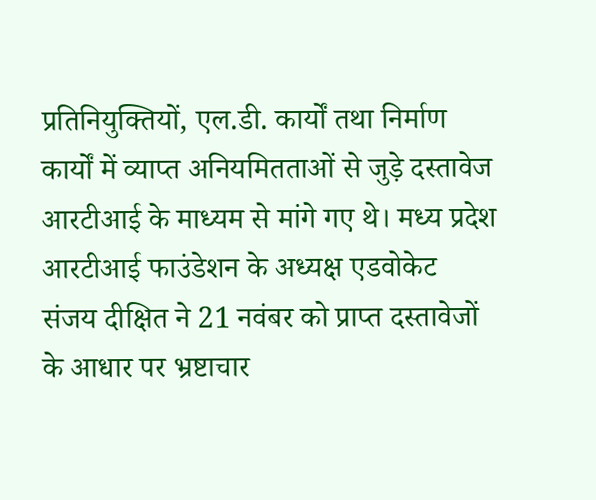प्रतिनियुक्तियों, एल.डी. कार्यों तथा निर्माण कार्यों में व्याप्त अनियमितताओं से जुड़े दस्तावेज आरटीआई के माध्यम से मांगे गए थे। मध्य प्रदेश आरटीआई फाउंडेशन के अध्यक्ष एडवोकेट संजय दीक्षित ने 21 नवंबर को प्राप्त दस्तावेजों के आधार पर भ्रष्टाचार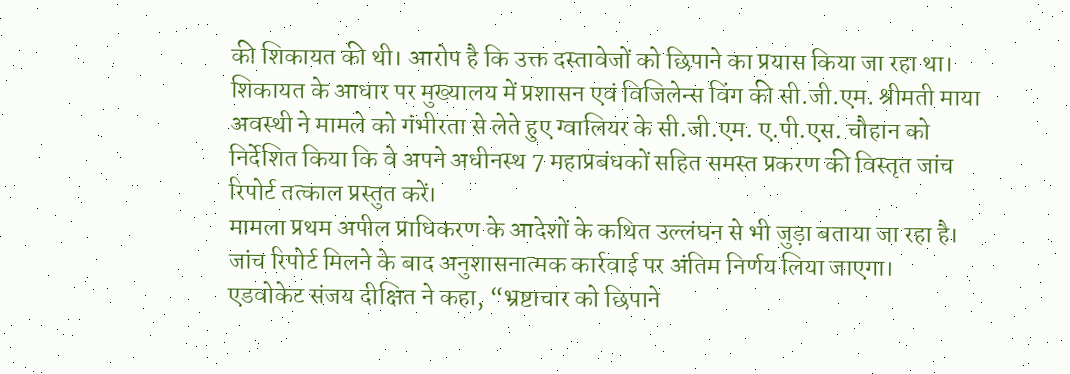की शिकायत की थी। आरोप है कि उक्त दस्तावेजों को छिपाने का प्रयास किया जा रहा था।
शिकायत के आधार पर मुख्यालय में प्रशासन एवं विजिलेन्स विंग की सी.जी.एम. श्रीमती माया अवस्थी ने मामले को गंभीरता से लेते हुए ग्वालियर के सी.जी.एम. ए.पी.एस. चौहान को निर्देशित किया कि वे अपने अधीनस्थ 7 महाप्रबंधकों सहित समस्त प्रकरण की विस्तृत जांच रिपोर्ट तत्काल प्रस्तुत करें।
मामला प्रथम अपील प्राधिकरण के आदेशों के कथित उल्लंघन से भी जुड़ा बताया जा रहा है। जांच रिपोर्ट मिलने के बाद अनुशासनात्मक कार्रवाई पर अंतिम निर्णय लिया जाएगा।
एडवोकेट संजय दीक्षित ने कहा, “भ्रष्टाचार को छिपाने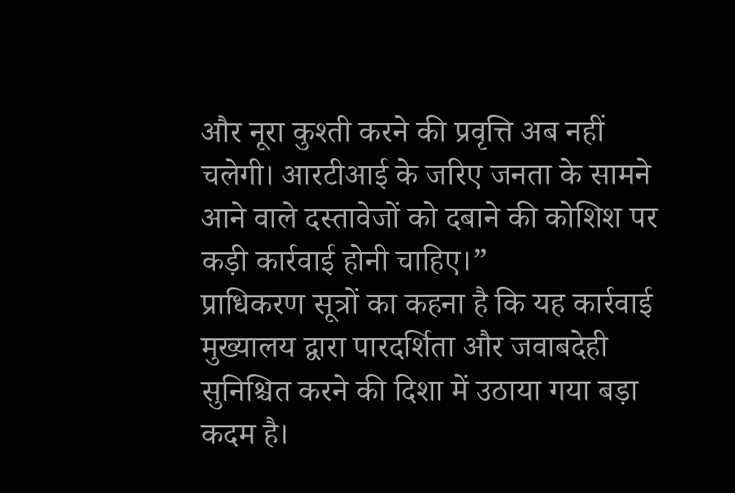और नूरा कुश्ती करने की प्रवृत्ति अब नहीं चलेगी। आरटीआई के जरिए जनता के सामने आने वाले दस्तावेजों को दबाने की कोशिश पर कड़ी कार्रवाई होनी चाहिए।”
प्राधिकरण सूत्रों का कहना है कि यह कार्रवाई मुख्यालय द्वारा पारदर्शिता और जवाबदेही सुनिश्चित करने की दिशा में उठाया गया बड़ा कदम है।